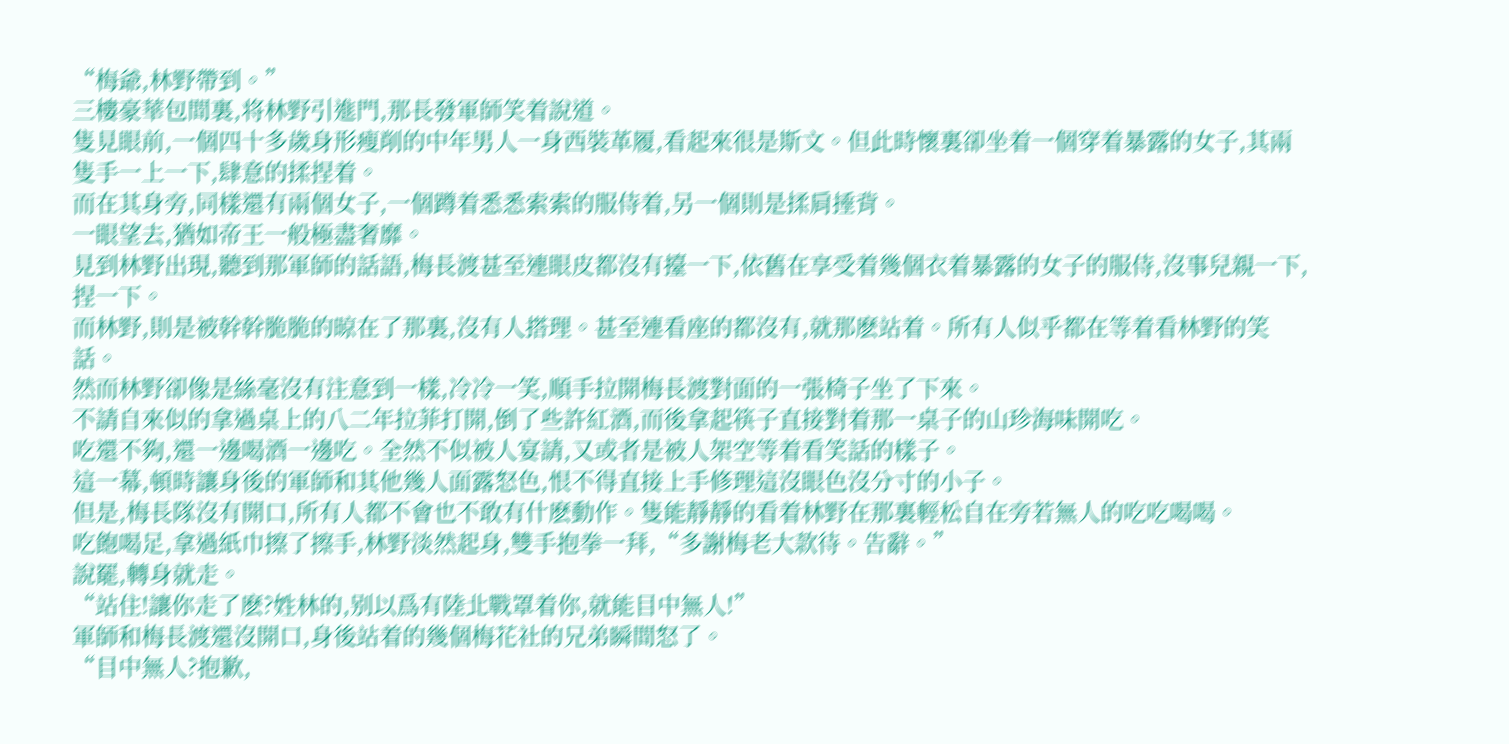“梅爺,林野帶到。”
三樓豪華包間裏,将林野引進門,那長發軍師笑着說道。
隻見眼前,一個四十多歲身形瘦削的中年男人一身西裝革履,看起來很是斯文。但此時懷裏卻坐着一個穿着暴露的女子,其兩隻手一上一下,肆意的揉捏着。
而在其身旁,同樣還有兩個女子,一個蹲着悉悉索索的服侍着,另一個則是揉肩捶背。
一眼望去,猶如帝王一般極盡奢靡。
見到林野出現,聽到那軍師的話語,梅長渡甚至連眼皮都沒有擡一下,依舊在享受着幾個衣着暴露的女子的服侍,沒事兒親一下,捏一下。
而林野,則是被幹幹脆脆的晾在了那裏,沒有人搭理。甚至連看座的都沒有,就那麽站着。所有人似乎都在等着看林野的笑話。
然而林野卻像是絲毫沒有注意到一樣,冷冷一笑,順手拉開梅長渡對面的一張椅子坐了下來。
不請自來似的拿過桌上的八二年拉菲打開,倒了些許紅酒,而後拿起筷子直接對着那一桌子的山珍海味開吃。
吃還不夠,還一邊喝酒一邊吃。全然不似被人宴請,又或者是被人架空等着看笑話的樣子。
這一幕,頓時讓身後的軍師和其他幾人面露怒色,恨不得直接上手修理這沒眼色沒分寸的小子。
但是,梅長隊沒有開口,所有人都不會也不敢有什麽動作。隻能靜靜的看着林野在那裏輕松自在旁若無人的吃吃喝喝。
吃飽喝足,拿過紙巾擦了擦手,林野淡然起身,雙手抱拳一拜,“多謝梅老大款待。告辭。”
說罷,轉身就走。
“站住!讓你走了麽?姓林的,别以爲有陸北戰罩着你,就能目中無人!”
軍師和梅長渡還沒開口,身後站着的幾個梅花社的兄弟瞬間怒了。
“目中無人?抱歉,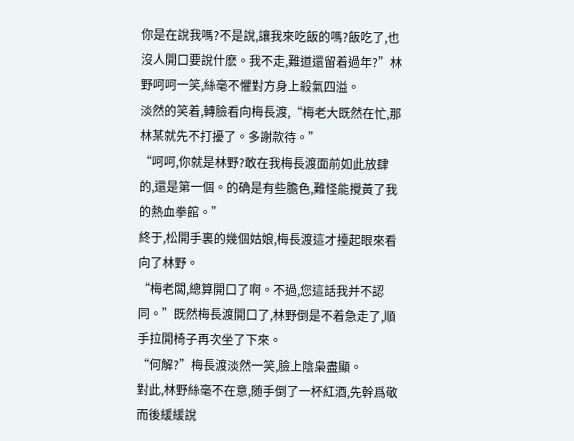你是在說我嗎?不是說,讓我來吃飯的嗎?飯吃了,也沒人開口要說什麽。我不走,難道還留着過年?”林野呵呵一笑,絲毫不懼對方身上殺氣四溢。
淡然的笑着,轉臉看向梅長渡,“梅老大既然在忙,那林某就先不打擾了。多謝款待。”
“呵呵,你就是林野?敢在我梅長渡面前如此放肆的,還是第一個。的确是有些膽色,難怪能攪黃了我的熱血拳館。”
終于,松開手裏的幾個姑娘,梅長渡這才擡起眼來看向了林野。
“梅老闆,總算開口了啊。不過,您這話我并不認同。”既然梅長渡開口了,林野倒是不着急走了,順手拉開椅子再次坐了下來。
“何解?”梅長渡淡然一笑,臉上陰枭盡顯。
對此,林野絲毫不在意,随手倒了一杯紅酒,先幹爲敬而後緩緩說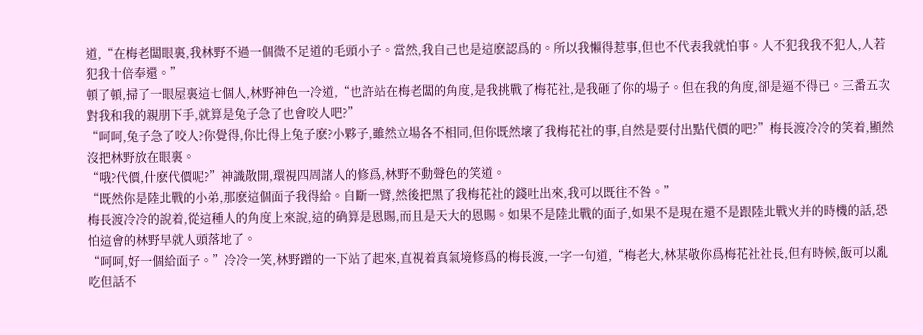道,“在梅老闆眼裏,我林野不過一個微不足道的毛頭小子。當然,我自己也是這麽認爲的。所以我懶得惹事,但也不代表我就怕事。人不犯我我不犯人,人若犯我十倍奉還。”
頓了頓,掃了一眼屋裏這七個人,林野神色一冷道,“也許站在梅老闆的角度,是我挑戰了梅花社,是我砸了你的場子。但在我的角度,卻是逼不得已。三番五次對我和我的親朋下手,就算是兔子急了也會咬人吧?”
“呵呵,兔子急了咬人?你覺得,你比得上兔子麽?小夥子,雖然立場各不相同,但你既然壞了我梅花社的事,自然是要付出點代價的吧?”梅長渡冷冷的笑着,顯然沒把林野放在眼裏。
“哦?代價,什麽代價呢?”神識散開,環視四周諸人的修爲,林野不動聲色的笑道。
“既然你是陸北戰的小弟,那麽這個面子我得給。自斷一臂,然後把黑了我梅花社的錢吐出來,我可以既往不咎。”
梅長渡冷冷的說着,從這種人的角度上來說,這的确算是恩賜,而且是天大的恩賜。如果不是陸北戰的面子,如果不是現在還不是跟陸北戰火并的時機的話,恐怕這會的林野早就人頭落地了。
“呵呵,好一個給面子。”冷冷一笑,林野蹭的一下站了起來,直視着真氣境修爲的梅長渡,一字一句道,“梅老大,林某敬你爲梅花社社長,但有時候,飯可以亂吃但話不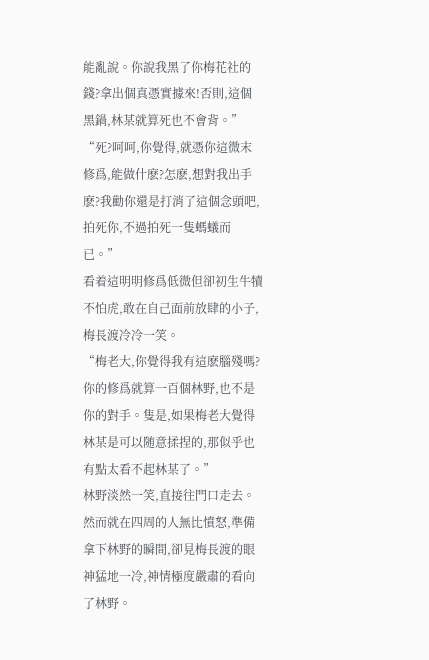能亂說。你說我黑了你梅花社的錢?拿出個真憑實據來!否則,這個黑鍋,林某就算死也不會背。”
“死?呵呵,你覺得,就憑你這微末修爲,能做什麽?怎麽,想對我出手麽?我勸你還是打消了這個念頭吧,拍死你,不過拍死一隻螞蟻而已。”
看着這明明修爲低微但卻初生牛犢不怕虎,敢在自己面前放肆的小子,梅長渡冷冷一笑。
“梅老大,你覺得我有這麽腦殘嗎?你的修爲就算一百個林野,也不是你的對手。隻是,如果梅老大覺得林某是可以随意揉捏的,那似乎也有點太看不起林某了。”
林野淡然一笑,直接往門口走去。
然而就在四周的人無比憤怒,準備拿下林野的瞬間,卻見梅長渡的眼神猛地一冷,神情極度嚴肅的看向了林野。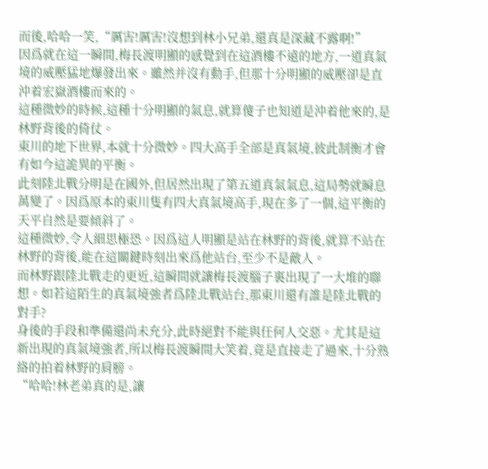而後,哈哈一笑,“厲害!厲害!沒想到林小兄弟,還真是深藏不露啊!”
因爲就在這一瞬間,梅長渡明顯的感覺到在這酒樓不遠的地方,一道真氣境的威壓猛地爆發出來。雖然并沒有動手,但那十分明顯的威壓卻是直沖着宏嶽酒樓而來的。
這種微妙的時候,這種十分明顯的氣息,就算傻子也知道是沖着他來的,是林野背後的倚仗。
東川的地下世界,本就十分微妙。四大高手全部是真氣境,彼此制衡才會有如今這詭異的平衡。
此刻陸北戰分明是在國外,但居然出現了第五道真氣氣息,這局勢就瞬息萬變了。因爲原本的東川隻有四大真氣境高手,現在多了一個,這平衡的天平自然是要傾斜了。
這種微妙,令人細思極恐。因爲這人明顯是站在林野的背後,就算不站在林野的背後,能在這關鍵時刻出來爲他站台,至少不是敵人。
而林野跟陸北戰走的更近,這瞬間就讓梅長渡腦子裏出現了一大堆的聯想。如若這陌生的真氣境強者爲陸北戰站台,那東川還有誰是陸北戰的對手?
身後的手段和準備還尚未充分,此時絕對不能與任何人交惡。尤其是這新出現的真氣境強者,所以梅長渡瞬間大笑着,竟是直接走了過來,十分熟絡的拍着林野的肩膀。
“哈哈!林老弟真的是,讓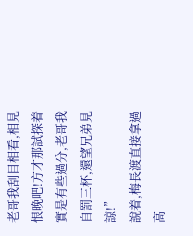老哥我刮目相看,相見恨晚吧!方才那試探着實是有些過分,老哥我自罰三杯,還望兄弟見諒!”
說着,梅長渡直接拿過高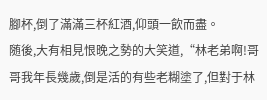腳杯,倒了滿滿三杯紅酒,仰頭一飲而盡。
随後,大有相見恨晚之勢的大笑道,“林老弟啊!哥哥我年長幾歲,倒是活的有些老糊塗了,但對于林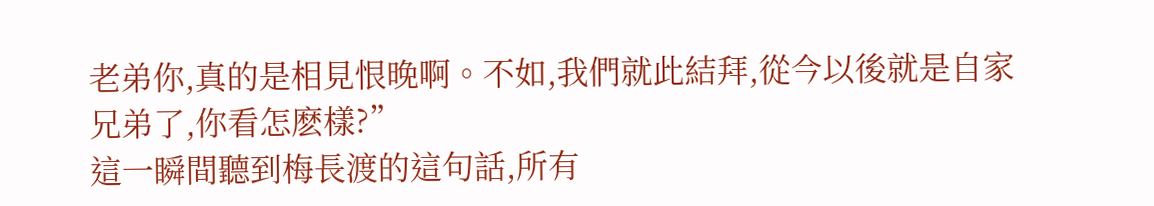老弟你,真的是相見恨晚啊。不如,我們就此結拜,從今以後就是自家兄弟了,你看怎麽樣?”
這一瞬間聽到梅長渡的這句話,所有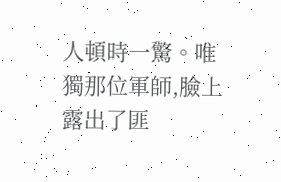人頓時一驚。唯獨那位軍師,臉上露出了匪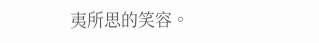夷所思的笑容。